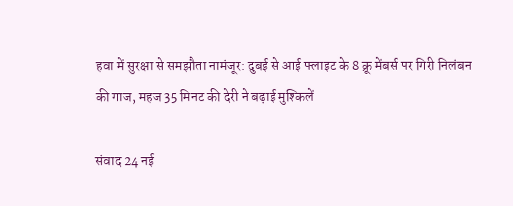हवा में सुरक्षा से समझौता नामंजूर: दुबई से आई फ्लाइट के 8 क्रू मेंबर्स पर गिरी निलंबन की गाज, महज 35 मिनट की देरी ने बढ़ाई मुश्किलें

संवाद 24 नई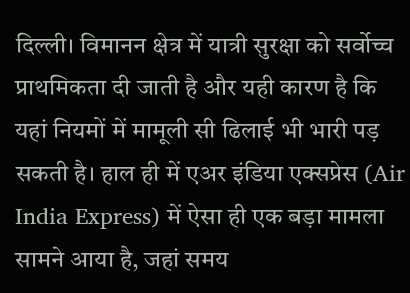दिल्ली। विमानन क्षेत्र में यात्री सुरक्षा को सर्वोच्च प्राथमिकता दी जाती है और यही कारण है कि यहां नियमों में मामूली सी ढिलाई भी भारी पड़ सकती है। हाल ही में एअर इंडिया एक्सप्रेस (Air India Express) में ऐसा ही एक बड़ा मामला सामने आया है, जहां समय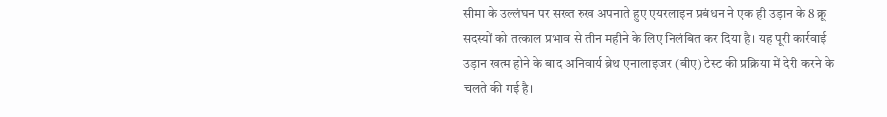सीमा के उल्लंघन पर सख्त रुख अपनाते हुए एयरलाइन प्रबंधन ने एक ही उड़ान के 8 क्रू सदस्यों को तत्काल प्रभाव से तीन महीने के लिए निलंबित कर दिया है। यह पूरी कार्रवाई उड़ान खत्म होने के बाद अनिवार्य ब्रेथ एनालाइजर (बीए) टेस्ट की प्रक्रिया में देरी करने के चलते की गई है।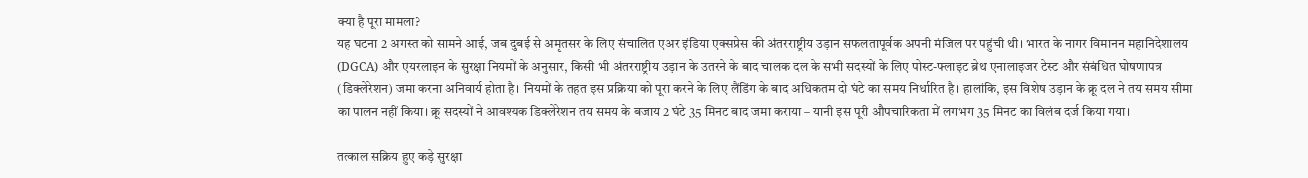क्या है पूरा मामला?
यह घटना 2 अगस्त को सामने आई, जब दुबई से अमृतसर के लिए संचालित एअर इंडिया एक्सप्रेस की अंतरराष्ट्रीय उड़ान सफलतापूर्वक अपनी मंजिल पर पहुंची थी। भारत के नागर विमानन महानिदेशालय (DGCA) और एयरलाइन के सुरक्षा नियमों के अनुसार, किसी भी अंतरराष्ट्रीय उड़ान के उतरने के बाद चालक दल के सभी सदस्यों के लिए पोस्ट-फ्लाइट ब्रेथ एनालाइजर टेस्ट और संबंधित घोषणापत्र (डिक्लेरेशन) जमा करना अनिवार्य होता है। नियमों के तहत इस प्रक्रिया को पूरा करने के लिए लैंडिंग के बाद अधिकतम दो घंटे का समय निर्धारित है। हालांकि, इस विशेष उड़ान के क्रू दल ने तय समय सीमा का पालन नहीं किया। क्रू सदस्यों ने आवश्यक डिक्लेरेशन तय समय के बजाय 2 घंटे 35 मिनट बाद जमा कराया – यानी इस पूरी औपचारिकता में लगभग 35 मिनट का विलंब दर्ज किया गया।

तत्काल सक्रिय हुए कड़े सुरक्षा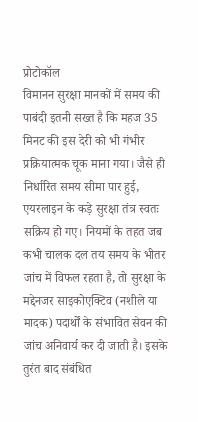प्रोटोकॉल
विमानन सुरक्षा मानकों में समय की पाबंदी इतनी सख्त है कि महज 35 मिनट की इस देरी को भी गंभीर प्रक्रियात्मक चूक माना गया। जैसे ही निर्धारित समय सीमा पार हुई, एयरलाइन के कड़े सुरक्षा तंत्र स्वतः सक्रिय हो गए। नियमों के तहत जब कभी चालक दल तय समय के भीतर जांच में विफल रहता है, तो सुरक्षा के मद्देनजर साइकोएक्टिव (नशीले या मादक) पदार्थों के संभावित सेवन की जांच अनिवार्य कर दी जाती है। इसके तुरंत बाद संबंधित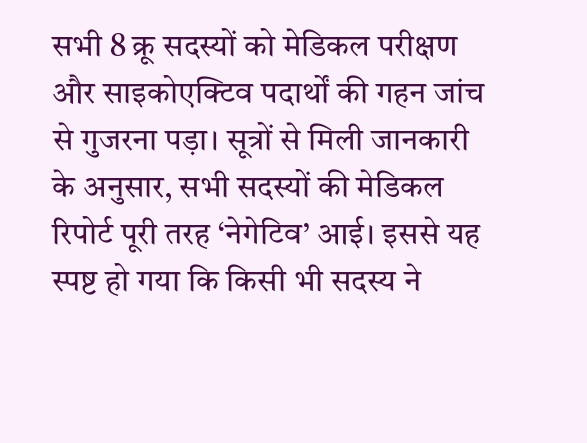सभी 8 क्रू सदस्यों को मेडिकल परीक्षण और साइकोएक्टिव पदार्थों की गहन जांच से गुजरना पड़ा। सूत्रों से मिली जानकारी के अनुसार, सभी सदस्यों की मेडिकल रिपोर्ट पूरी तरह ‘नेगेटिव’ आई। इससे यह स्पष्ट हो गया कि किसी भी सदस्य ने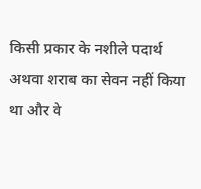किसी प्रकार के नशीले पदार्थ अथवा शराब का सेवन नहीं किया था और वे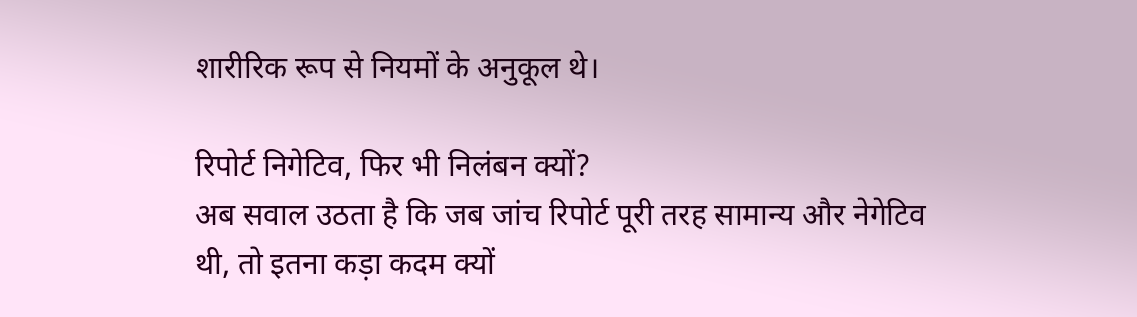शारीरिक रूप से नियमों के अनुकूल थे।

रिपोर्ट निगेटिव, फिर भी निलंबन क्यों?
अब सवाल उठता है कि जब जांच रिपोर्ट पूरी तरह सामान्य और नेगेटिव थी, तो इतना कड़ा कदम क्यों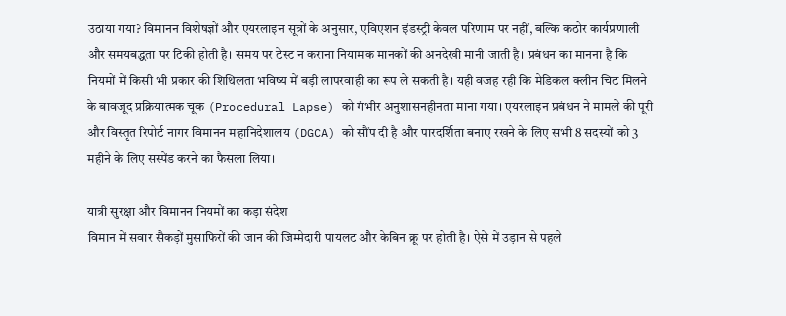उठाया गया? विमानन विशेषज्ञों और एयरलाइन सूत्रों के अनुसार, एविएशन इंडस्ट्री केवल परिणाम पर नहीं, बल्कि कठोर कार्यप्रणाली और समयबद्धता पर टिकी होती है। समय पर टेस्ट न कराना नियामक मानकों की अनदेखी मानी जाती है। प्रबंधन का मानना है कि नियमों में किसी भी प्रकार की शिथिलता भविष्य में बड़ी लापरवाही का रूप ले सकती है। यही वजह रही कि मेडिकल क्लीन चिट मिलने के बावजूद प्रक्रियात्मक चूक (Procedural Lapse) को गंभीर अनुशासनहीनता माना गया। एयरलाइन प्रबंधन ने मामले की पूरी और विस्तृत रिपोर्ट नागर विमानन महानिदेशालय (DGCA) को सौंप दी है और पारदर्शिता बनाए रखने के लिए सभी 8 सदस्यों को 3 महीने के लिए सस्पेंड करने का फैसला लिया।

यात्री सुरक्षा और विमानन नियमों का कड़ा संदेश
विमान में सवार सैकड़ों मुसाफिरों की जान की जिम्मेदारी पायलट और केबिन क्रू पर होती है। ऐसे में उड़ान से पहले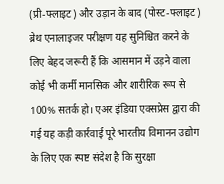(प्री-फ्लाइट) और उड़ान के बाद (पोस्ट-फ्लाइट) ब्रेथ एनालाइजर परीक्षण यह सुनिश्चित करने के लिए बेहद जरूरी हैं कि आसमान में उड़ने वाला कोई भी कर्मी मानसिक और शारीरिक रूप से 100% सतर्क हो। एअर इंडिया एक्सप्रेस द्वारा की गई यह कड़ी कार्रवाई पूरे भारतीय विमानन उद्योग के लिए एक स्पष्ट संदेश है कि सुरक्षा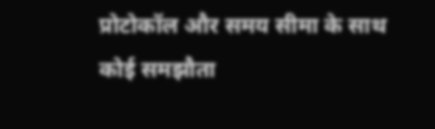प्रोटोकॉल और समय सीमा के साथ कोई समझौता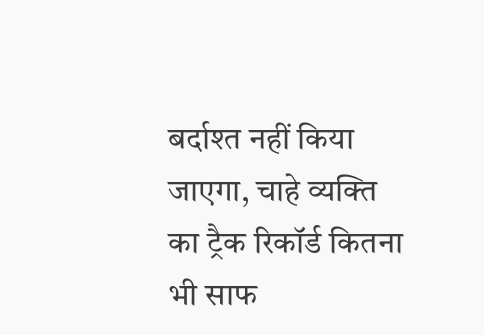बर्दाश्त नहीं किया जाएगा, चाहे व्यक्ति का ट्रैक रिकॉर्ड कितना भी साफ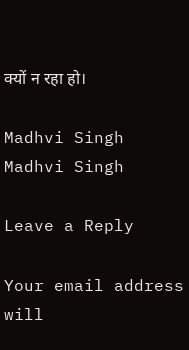क्यों न रहा हो।

Madhvi Singh
Madhvi Singh

Leave a Reply

Your email address will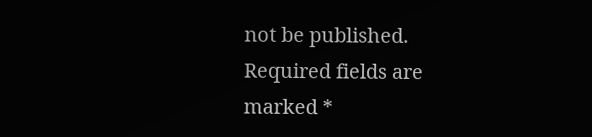not be published. Required fields are marked *